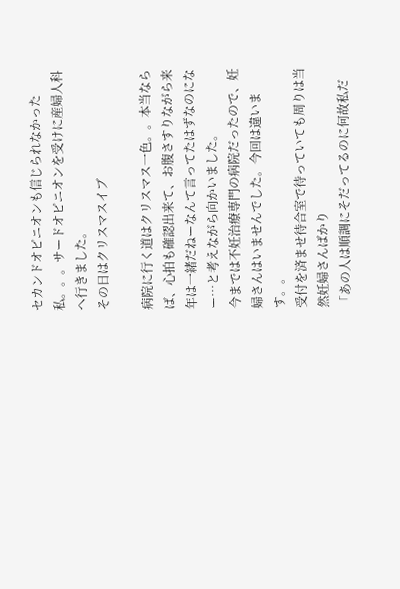セカンドオピニオンも信じられなかった私。。。サードオピニオンを受けに産婦人科へ行きました。
その日はクリスマスイブ

病院に行く道はクリスマス一色。。本当ならば、心拍も確認出来て、お腹さすりながら来年は一緒だねーなんて言ってたはずなのになー…と考えながら向かいました。
今までは不妊治療専門の病院だったので、妊婦さんはいませんでした。今回は違います。。
受付を済ませ待合室で待っていても周りは当然妊婦さんばかり
「あの人は順調にそだってるのに何故私だ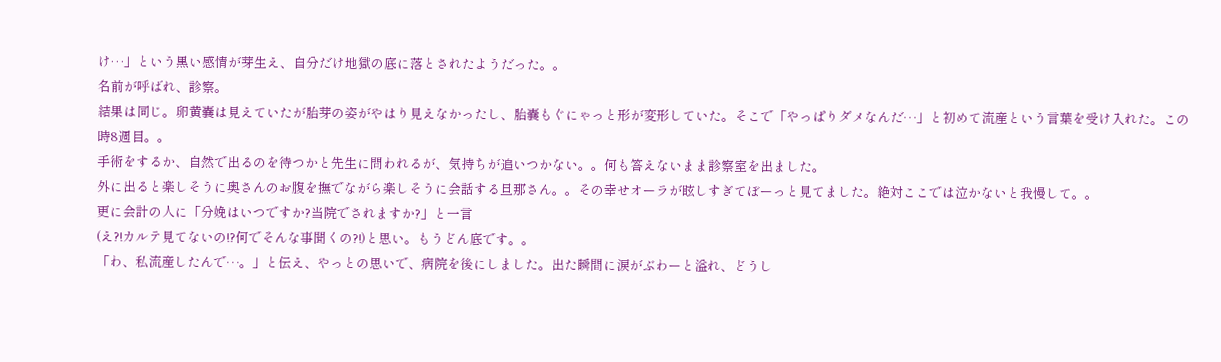け…」という黒い感情が芽生え、自分だけ地獄の底に落とされたようだった。。
名前が呼ばれ、診察。
結果は同じ。卵黄嚢は見えていたが胎芽の姿がやはり見えなかったし、胎嚢もぐにゃっと形が変形していた。そこで「やっぱりダメなんだ…」と初めて流産という言葉を受け入れた。この時8週目。。
手術をするか、自然で出るのを待つかと先生に問われるが、気持ちが追いつかない。。何も答えないまま診察室を出ました。
外に出ると楽しそうに奥さんのお腹を撫でながら楽しそうに会話する旦那さん。。その幸せオーラが眩しすぎてぼーっと見てました。絶対ここでは泣かないと我慢して。。
更に会計の人に「分娩はいつですか?当院でされますか?」と一言
(え?!カルテ見てないの!?何でそんな事聞くの?!)と思い。もうどん底です。。
「わ、私流産したんで…。」と伝え、やっとの思いで、病院を後にしました。出た瞬間に涙がぶわーと溢れ、どうし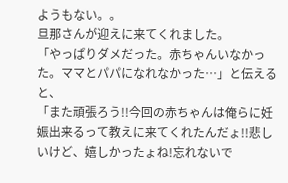ようもない。。
旦那さんが迎えに来てくれました。
「やっぱりダメだった。赤ちゃんいなかった。ママとパパになれなかった…」と伝えると、
「また頑張ろう!!今回の赤ちゃんは俺らに妊娠出来るって教えに来てくれたんだょ!!悲しいけど、嬉しかったょね!忘れないで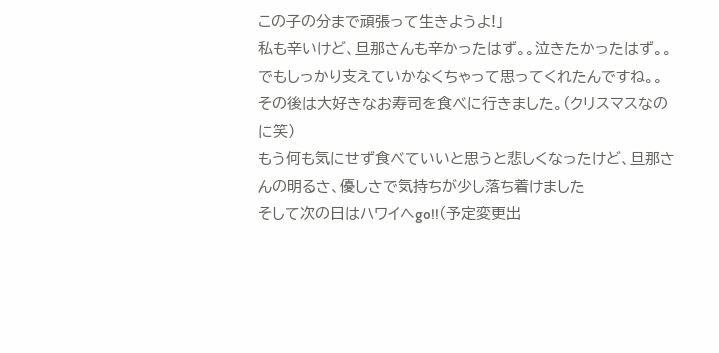この子の分まで頑張って生きようよ!」
私も辛いけど、旦那さんも辛かったはず。。泣きたかったはず。。でもしっかり支えていかなくちゃって思ってくれたんですね。。
その後は大好きなお寿司を食べに行きました。(クリスマスなのに笑)
もう何も気にせず食べていいと思うと悲しくなったけど、旦那さんの明るさ、優しさで気持ちが少し落ち着けました
そして次の日はハワイへgo!!(予定変更出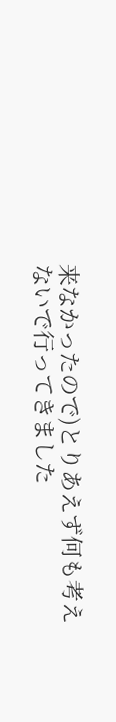来なかったので)とりあえず何も考えないで行ってきました